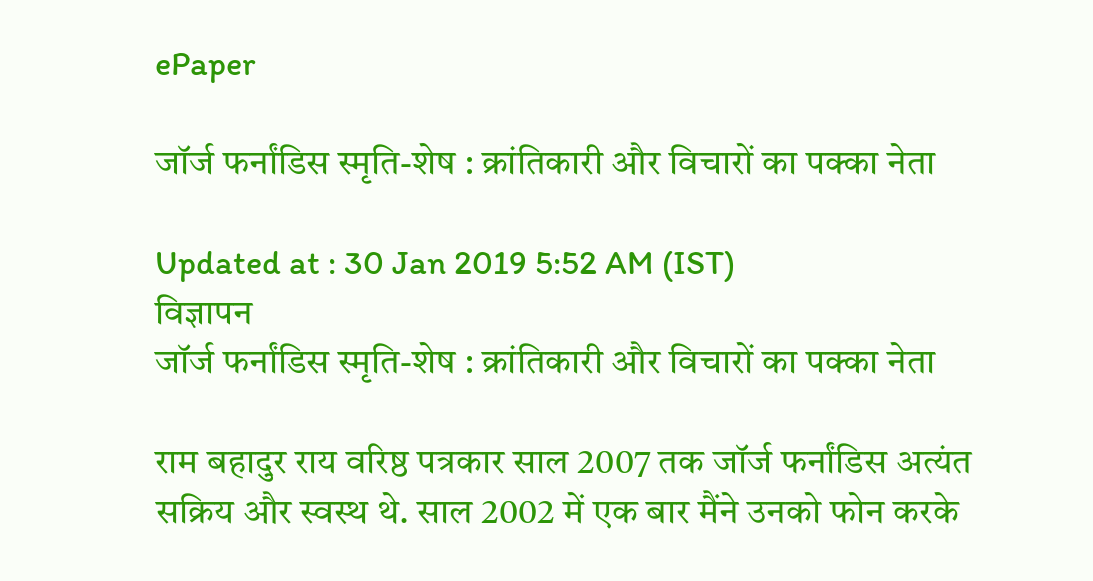ePaper

जॉर्ज फर्नांडिस स्मृति-शेष : क्रांतिकारी और विचारों का पक्का नेता

Updated at : 30 Jan 2019 5:52 AM (IST)
विज्ञापन
जॉर्ज फर्नांडिस स्मृति-शेष : क्रांतिकारी और विचारों का पक्का नेता

राम बहादुर राय वरिष्ठ पत्रकार साल 2007 तक जॉर्ज फर्नांडिस अत्यंत सक्रिय और स्वस्थ थे. साल 2002 में एक बार मैंने उनको फोन करके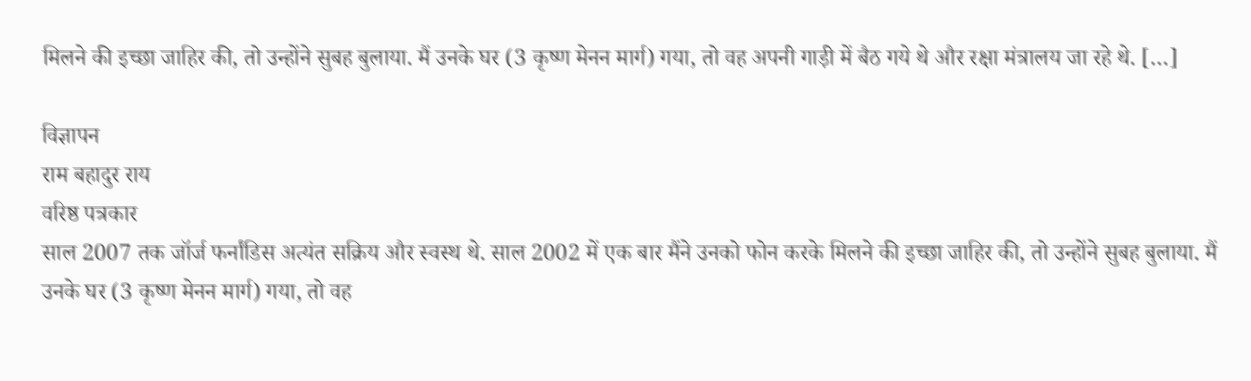मिलने की इच्छा जाहिर की, तो उन्होंने सुबह बुलाया. मैं उनके घर (3 कृष्ण मेनन मार्ग) गया, तो वह अपनी गाड़ी में बैठ गये थे और रक्षा मंत्रालय जा रहे थे. […]

विज्ञापन
राम बहादुर राय
वरिष्ठ पत्रकार
साल 2007 तक जॉर्ज फर्नांडिस अत्यंत सक्रिय और स्वस्थ थे. साल 2002 में एक बार मैंने उनको फोन करके मिलने की इच्छा जाहिर की, तो उन्होंने सुबह बुलाया. मैं उनके घर (3 कृष्ण मेनन मार्ग) गया, तो वह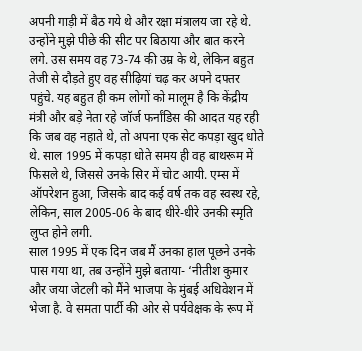अपनी गाड़ी में बैठ गये थे और रक्षा मंत्रालय जा रहे थे.
उन्होंने मुझे पीछे की सीट पर बिठाया और बात करने लगे. उस समय वह 73-74 की उम्र के थे, लेकिन बहुत तेजी से दौड़ते हुए वह सीढ़ियां चढ़ कर अपने दफ्तर पहुंचे. यह बहुत ही कम लोगों को मालूम है कि केंद्रीय मंत्री और बड़े नेता रहे जॉर्ज फर्नांडिस की आदत यह रही कि जब वह नहाते थे, तो अपना एक सेट कपड़ा खुद धोते थे. साल 1995 में कपड़ा धोते समय ही वह बाथरूम में फिसले थे, जिससे उनके सिर में चोट आयी. एम्स में ऑपरेशन हुआ, जिसके बाद कई वर्ष तक वह स्वस्थ रहे, लेकिन, साल 2005-06 के बाद धीरे-धीरे उनकी स्मृति लुप्त होने लगी.
साल 1995 में एक दिन जब मैं उनका हाल पूछने उनके पास गया था, तब उन्होंने मुझे बताया- ‘नीतीश कुमार और जया जेटली को मैंने भाजपा के मुंबई अधिवेशन में भेजा है. वे समता पार्टी की ओर से पर्यवेक्षक के रूप में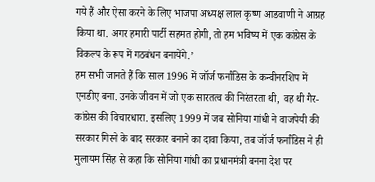गये हैं और ऐसा करने के लिए भाजपा अध्यक्ष लाल कृष्ण आडवाणी ने आग्रह किया था. अगर हमारी पार्टी सहमत होगी, तो हम भविष्य में एक कांग्रेस के विकल्प के रूप में गठबंधन बनायेंगे.’
हम सभी जानते हैं कि साल 1996 में जॉर्ज फर्नांडिस के कन्वीनरशिप में एनडीए बना. उनके जीवन में जो एक सारतत्व की निरंतरता थी, वह थी गैर-कांग्रेस की विचारधारा. इसलिए 1999 में जब सोनिया गांधी ने वाजपेयी की सरकार गिरने के बाद सरकार बनाने का दावा किया, तब जॉर्ज फर्नांडिस ने ही मुलायम सिंह से कहा कि सोनिया गांधी का प्रधानमंत्री बनना देश पर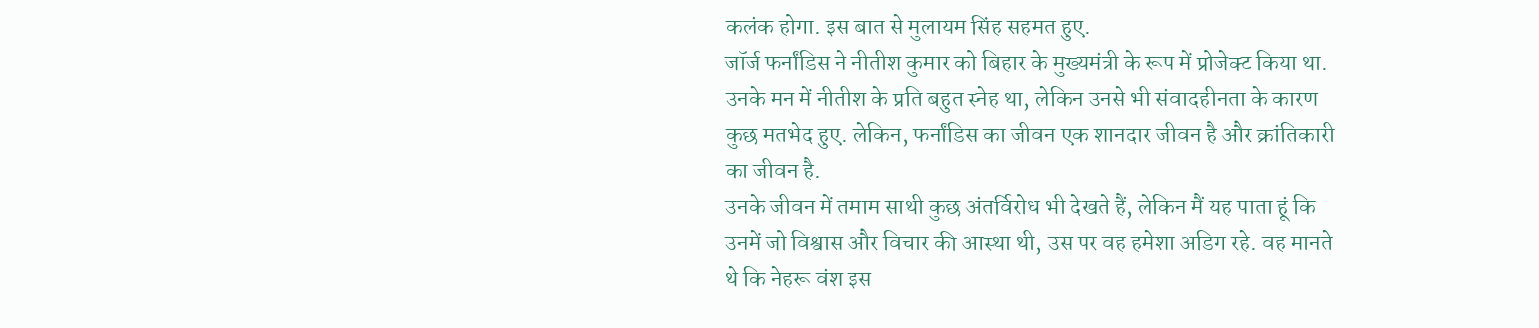कलंक होगा. इस बात से मुलायम सिंह सहमत हुए.
जॉर्ज फर्नांडिस ने नीतीश कुमार को बिहार के मुख्यमंत्री के रूप में प्रोजेक्ट किया था. उनके मन में नीतीश के प्रति बहुत स्नेह था, लेकिन उनसे भी संवादहीनता के कारण कुछ मतभेद हुए. लेकिन, फर्नांडिस का जीवन एक शानदार जीवन है और क्रांतिकारी का जीवन है.
उनके जीवन में तमाम साथी कुछ अंतर्विरोध भी देखते हैं, लेकिन मैं यह पाता हूं कि उनमें जो विश्वास और विचार की आस्था थी, उस पर वह हमेशा अडिग रहे. वह मानते थे कि नेहरू वंश इस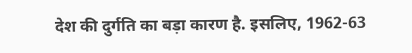देश की दुर्गति का बड़ा कारण है. इसलिए, 1962-63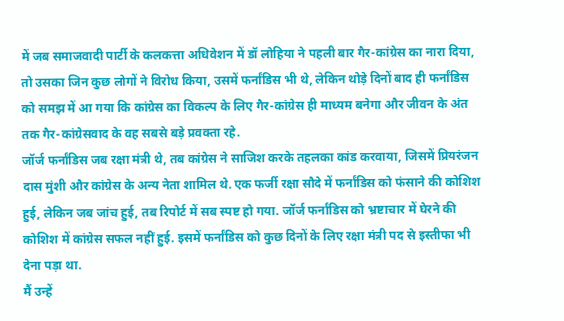में जब समाजवादी पार्टी के कलकत्ता अधिवेशन में डॉ लोहिया ने पहली बार गैर-कांग्रेस का नारा दिया, तो उसका जिन कुछ लोगों ने विरोध किया, उसमें फर्नांडिस भी थे, लेकिन थोड़े दिनों बाद ही फर्नांडिस को समझ में आ गया कि कांग्रेस का विकल्प के लिए गैर-कांग्रेस ही माध्यम बनेगा और जीवन के अंत तक गैर-कांग्रेसवाद के वह सबसे बड़े प्रवक्ता रहे.
जॉर्ज फर्नांडिस जब रक्षा मंत्री थे, तब कांग्रेस ने साजिश करके तहलका कांड करवाया, जिसमें प्रियरंजन दास मुंशी और कांग्रेस के अन्य नेता शामिल थे. एक फर्जी रक्षा सौदे में फर्नांडिस को फंसाने की कोशिश हुई, लेकिन जब जांच हुई, तब रिपोर्ट में सब स्पष्ट हो गया. जॉर्ज फर्नांडिस को भ्रष्टाचार में घेरने की कोशिश में कांग्रेस सफल नहीं हुई. इसमें फर्नांडिस को कुछ दिनों के लिए रक्षा मंत्री पद से इस्तीफा भी देना पड़ा था.
मैं उन्हें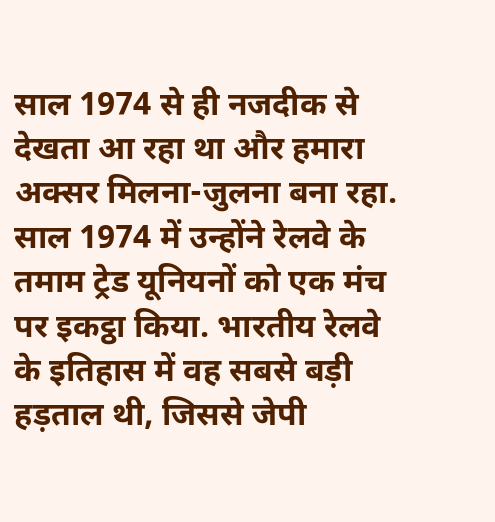साल 1974 से ही नजदीक से देखता आ रहा था और हमारा अक्सर मिलना-जुलना बना रहा. साल 1974 में उन्होंने रेलवे के तमाम ट्रेड यूनियनों को एक मंच पर इकट्ठा किया. भारतीय रेलवे के इतिहास में वह सबसे बड़ी हड़ताल थी, जिससे जेपी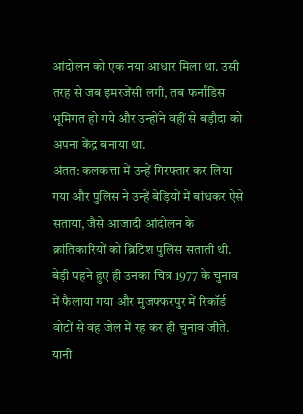आंदोलन को एक नया आधार मिला था. उसी तरह से जब इमरजेंसी लगी, तब फर्नांडिस भूमिगत हो गये और उन्होंने वहीं से बड़ौदा को अपना केंद्र बनाया था.
अंतत: कलकत्ता में उन्हें गिरफ्तार कर लिया गया और पुलिस ने उन्हें बेड़ियों में बांधकर ऐसे सताया, जैसे आजादी आंदोलन के क्रांतिकारियों को ब्रिटिश पुलिस सताती थी. बेड़ी पहने हुए ही उनका चित्र 1977 के चुनाव में फैलाया गया और मुजफ्फरपुर में रिकॉर्ड वोटों से वह जेल में रह कर ही चुनाव जीते. यानी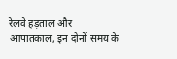रेलवे हड़ताल और आपातकाल, इन दोनों समय के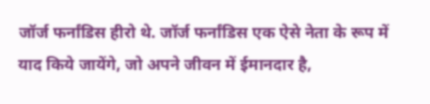जॉर्ज फर्नांडिस हीरो थे. जॉर्ज फर्नांडिस एक ऐसे नेता के रूप में याद किये जायेंगे, जो अपने जीवन में ईमानदार है,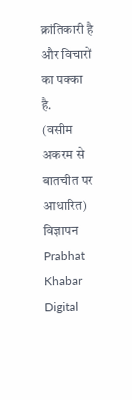क्रांतिकारी है और विचारों का पक्का है.
(वसीम अकरम से बातचीत पर आधारित)
विज्ञापन
Prabhat Khabar Digital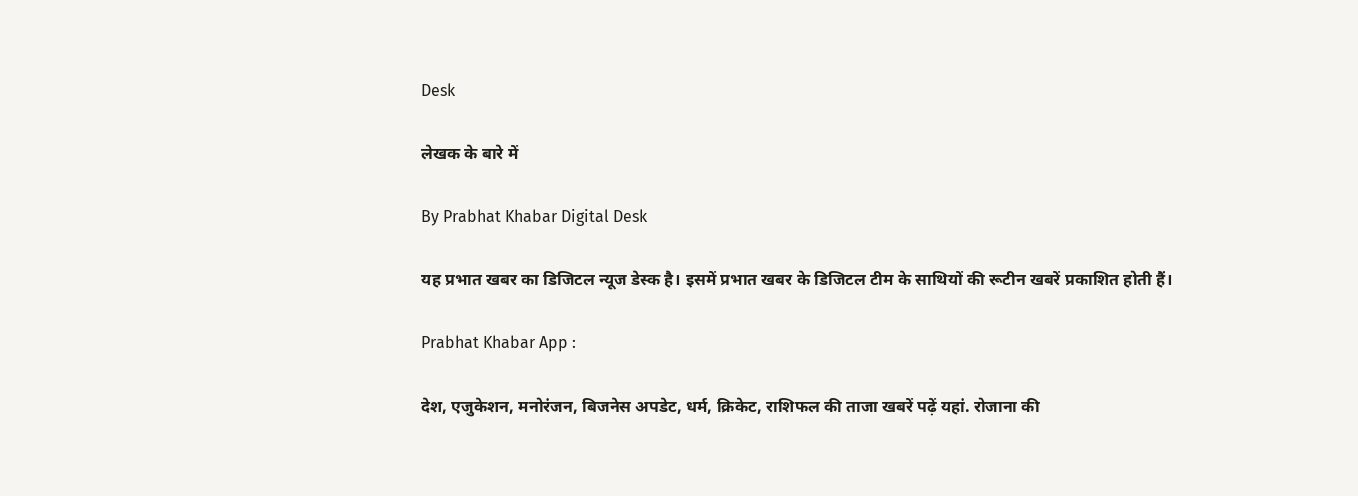Desk

लेखक के बारे में

By Prabhat Khabar Digital Desk

यह प्रभात खबर का डिजिटल न्यूज डेस्क है। इसमें प्रभात खबर के डिजिटल टीम के साथियों की रूटीन खबरें प्रकाशित होती हैं।

Prabhat Khabar App :

देश, एजुकेशन, मनोरंजन, बिजनेस अपडेट, धर्म, क्रिकेट, राशिफल की ताजा खबरें पढ़ें यहां. रोजाना की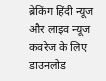ब्रेकिंग हिंदी न्यूज और लाइव न्यूज कवरेज के लिए डाउनलोड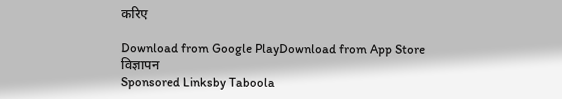करिए

Download from Google PlayDownload from App Store
विज्ञापन
Sponsored Linksby Taboola